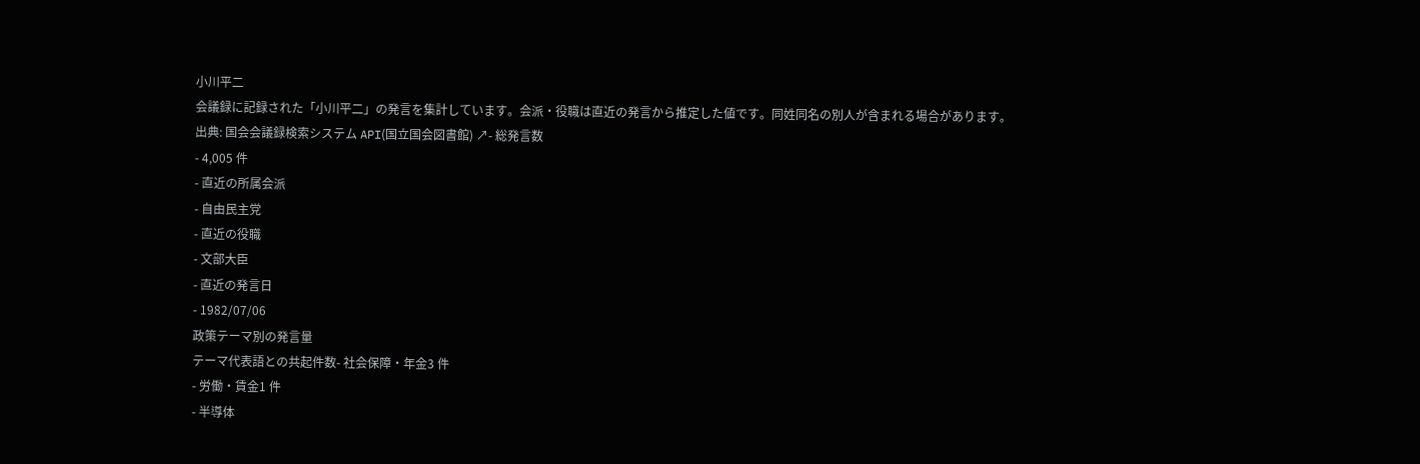小川平二
会議録に記録された「小川平二」の発言を集計しています。会派・役職は直近の発言から推定した値です。同姓同名の別人が含まれる場合があります。
出典: 国会会議録検索システム API(国立国会図書館) ↗- 総発言数
- 4,005 件
- 直近の所属会派
- 自由民主党
- 直近の役職
- 文部大臣
- 直近の発言日
- 1982/07/06
政策テーマ別の発言量
テーマ代表語との共起件数- 社会保障・年金3 件
- 労働・賃金1 件
- 半導体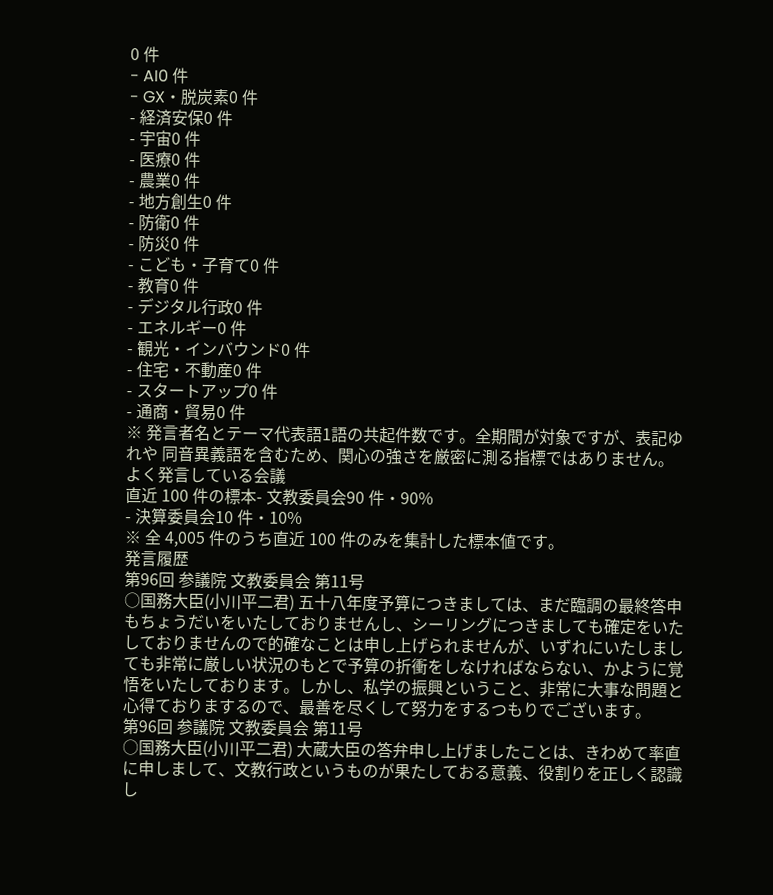0 件
- AI0 件
- GX・脱炭素0 件
- 経済安保0 件
- 宇宙0 件
- 医療0 件
- 農業0 件
- 地方創生0 件
- 防衛0 件
- 防災0 件
- こども・子育て0 件
- 教育0 件
- デジタル行政0 件
- エネルギー0 件
- 観光・インバウンド0 件
- 住宅・不動産0 件
- スタートアップ0 件
- 通商・貿易0 件
※ 発言者名とテーマ代表語1語の共起件数です。全期間が対象ですが、表記ゆれや 同音異義語を含むため、関心の強さを厳密に測る指標ではありません。
よく発言している会議
直近 100 件の標本- 文教委員会90 件・90%
- 決算委員会10 件・10%
※ 全 4,005 件のうち直近 100 件のみを集計した標本値です。
発言履歴
第96回 参議院 文教委員会 第11号
○国務大臣(小川平二君) 五十八年度予算につきましては、まだ臨調の最終答申もちょうだいをいたしておりませんし、シーリングにつきましても確定をいたしておりませんので的確なことは申し上げられませんが、いずれにいたしましても非常に厳しい状況のもとで予算の折衝をしなければならない、かように覚悟をいたしております。しかし、私学の振興ということ、非常に大事な問題と心得ておりまするので、最善を尽くして努力をするつもりでございます。
第96回 参議院 文教委員会 第11号
○国務大臣(小川平二君) 大蔵大臣の答弁申し上げましたことは、きわめて率直に申しまして、文教行政というものが果たしておる意義、役割りを正しく認識し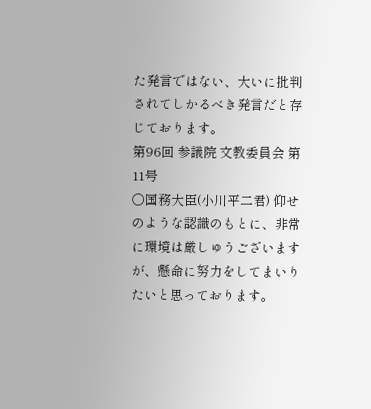た発言ではない、大いに批判されてしかるべき発言だと存じております。
第96回 参議院 文教委員会 第11号
○国務大臣(小川平二君) 仰せのような認識のもとに、非常に環境は厳しゅうございますが、懸命に努力をしてまいりたいと思っております。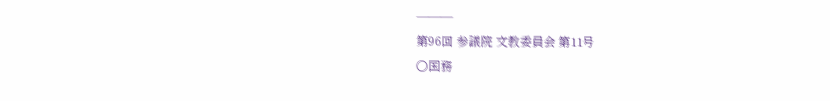———
第96回 参議院 文教委員会 第11号
○国務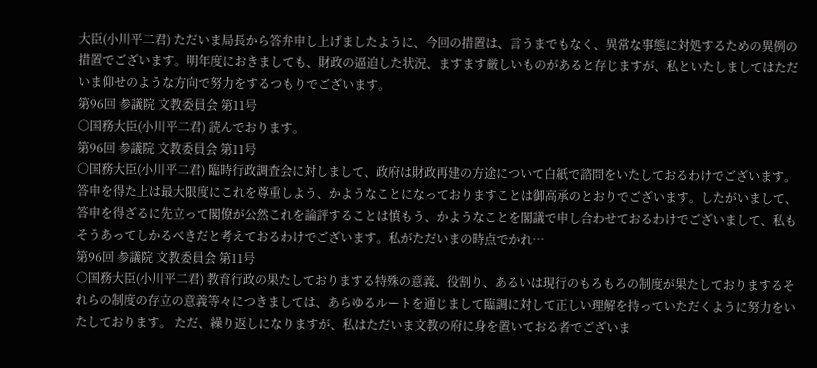大臣(小川平二君) ただいま局長から答弁申し上げましたように、今回の措置は、言うまでもなく、異常な事態に対処するための異例の措置でございます。明年度におきましても、財政の逼迫した状況、ますます厳しいものがあると存じますが、私といたしましてはただいま仰せのような方向で努力をするつもりでございます。
第96回 参議院 文教委員会 第11号
○国務大臣(小川平二君) 読んでおります。
第96回 参議院 文教委員会 第11号
○国務大臣(小川平二君) 臨時行政調査会に対しまして、政府は財政再建の方途について白紙で諮問をいたしておるわけでございます。答申を得た上は最大限度にこれを尊重しよう、かようなことになっておりますことは御高承のとおりでございます。したがいまして、答申を得ざるに先立って閣僚が公然これを論評することは慎もう、かようなことを閣議で申し合わせておるわけでございまして、私もそうあってしかるべきだと考えておるわけでございます。私がただいまの時点でかれ…
第96回 参議院 文教委員会 第11号
○国務大臣(小川平二君) 教育行政の果たしておりまする特殊の意義、役割り、あるいは現行のもろもろの制度が果たしておりまするそれらの制度の存立の意義等々につきましては、あらゆるルートを通じまして臨調に対して正しい理解を持っていただくように努力をいたしております。 ただ、繰り返しになりますが、私はただいま文教の府に身を置いておる者でございま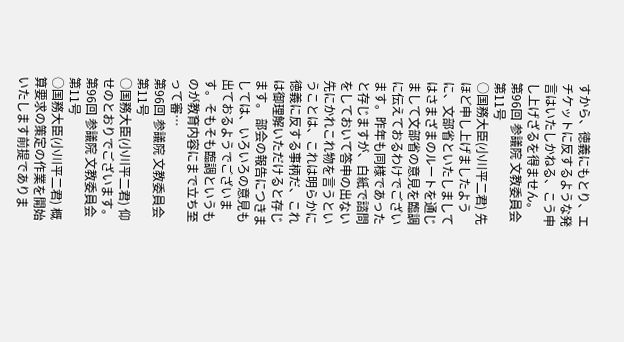すから、徳義にもとり、エチケットに反するような発言はいたしかねる、こう申し上げざるを得ません。
第96回 参議院 文教委員会 第11号
○国務大臣(小川平二君) 先ほど申し上げましたように、文部省といたしましてはさまざまのルートを通じまして文部省の意見を臨調に伝えておるわけでございます。昨年も同様であったと存じますが、白紙で諮問をしておいて答申の出ない先にかれこれ物を言うということは、これは明らかに徳義に反する事柄だ、これは御理解いただけると存じます。 部会の報告につきましては、いろいろの意見も出ておるようでございます。そもそも臨調というものが教育内容にまで立ち至って審…
第96回 参議院 文教委員会 第11号
○国務大臣(小川平二君) 仰せのとおりでございます。
第96回 参議院 文教委員会 第11号
○国務大臣(小川平二君) 概算要求の策定の作業を開始いたします前提でありま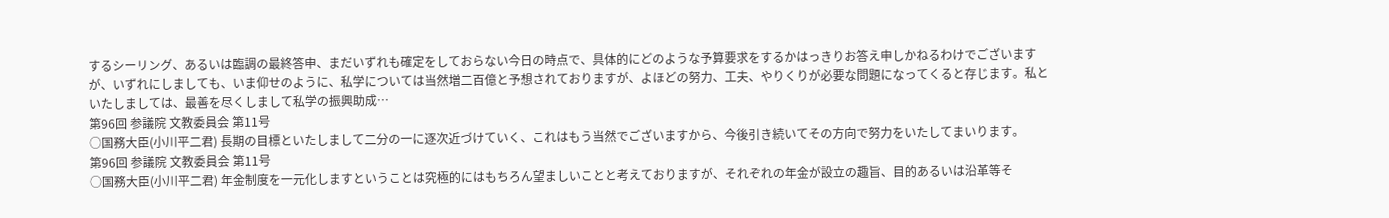するシーリング、あるいは臨調の最終答申、まだいずれも確定をしておらない今日の時点で、具体的にどのような予算要求をするかはっきりお答え申しかねるわけでございますが、いずれにしましても、いま仰せのように、私学については当然増二百億と予想されておりますが、よほどの努力、工夫、やりくりが必要な問題になってくると存じます。私といたしましては、最善を尽くしまして私学の振興助成…
第96回 参議院 文教委員会 第11号
○国務大臣(小川平二君) 長期の目標といたしまして二分の一に逐次近づけていく、これはもう当然でございますから、今後引き続いてその方向で努力をいたしてまいります。
第96回 参議院 文教委員会 第11号
○国務大臣(小川平二君) 年金制度を一元化しますということは究極的にはもちろん望ましいことと考えておりますが、それぞれの年金が設立の趣旨、目的あるいは沿革等そ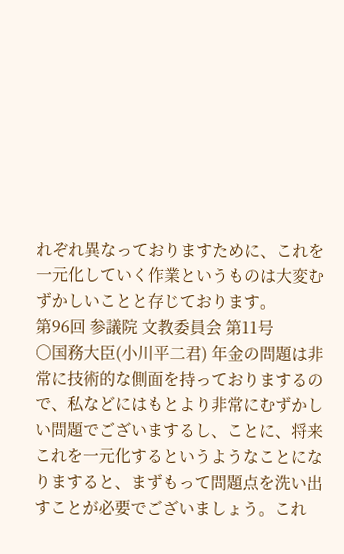れぞれ異なっておりますために、これを一元化していく作業というものは大変むずかしいことと存じております。
第96回 参議院 文教委員会 第11号
○国務大臣(小川平二君) 年金の問題は非常に技術的な側面を持っておりまするので、私などにはもとより非常にむずかしい問題でございまするし、ことに、将来これを一元化するというようなことになりますると、まずもって問題点を洗い出すことが必要でございましょう。これ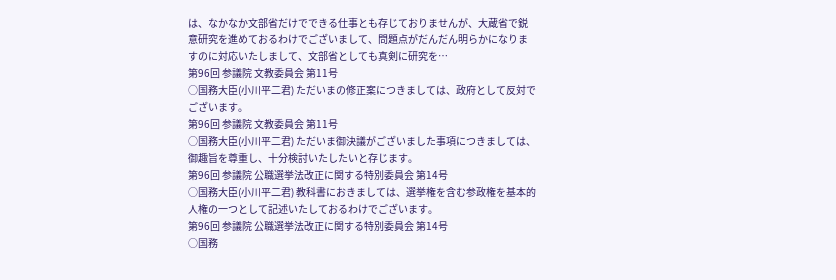は、なかなか文部省だけでできる仕事とも存じておりませんが、大蔵省で鋭意研究を進めておるわけでございまして、問題点がだんだん明らかになりますのに対応いたしまして、文部省としても真剣に研究を…
第96回 参議院 文教委員会 第11号
○国務大臣(小川平二君) ただいまの修正案につきましては、政府として反対でございます。
第96回 参議院 文教委員会 第11号
○国務大臣(小川平二君) ただいま御決議がございました事項につきましては、御趣旨を尊重し、十分検討いたしたいと存じます。
第96回 参議院 公職選挙法改正に関する特別委員会 第14号
○国務大臣(小川平二君) 教科書におきましては、選挙権を含む参政権を基本的人権の一つとして記述いたしておるわけでございます。
第96回 参議院 公職選挙法改正に関する特別委員会 第14号
○国務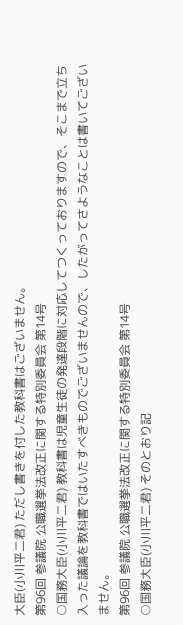大臣(小川平二君) ただし書きを付した教科書はございません。
第96回 参議院 公職選挙法改正に関する特別委員会 第14号
○国務大臣(小川平二君) 教科書は児童生徒の発達段階に対応してつくっておりますので、そこまで立ち入った議論を教科書ではいたすべきものでございませんので、したがってさようなことは書いてございません。
第96回 参議院 公職選挙法改正に関する特別委員会 第14号
○国務大臣(小川平二君) そのとおり記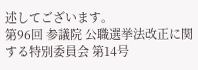述してございます。
第96回 参議院 公職選挙法改正に関する特別委員会 第14号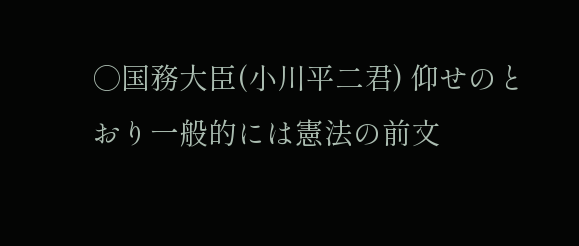○国務大臣(小川平二君) 仰せのとおり一般的には憲法の前文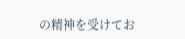の精神を受けてお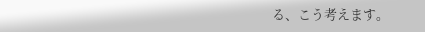る、こう考えます。